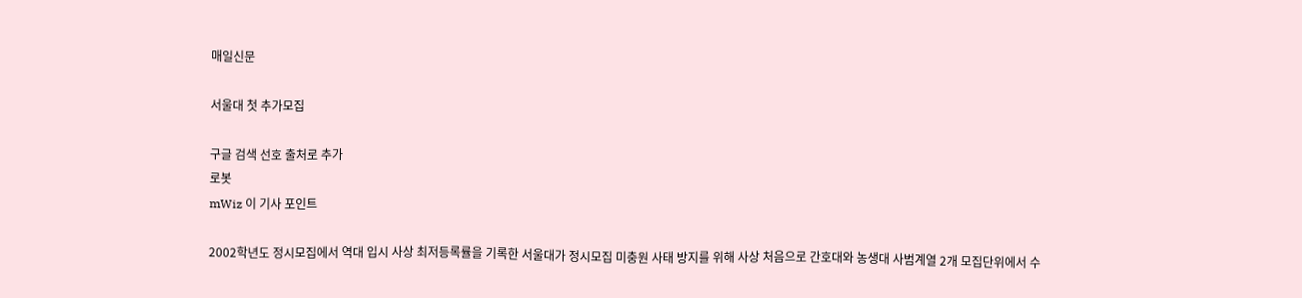매일신문

서울대 첫 추가모집

구글 검색 선호 출처로 추가
로봇
mWiz 이 기사 포인트

2002학년도 정시모집에서 역대 입시 사상 최저등록률을 기록한 서울대가 정시모집 미충원 사태 방지를 위해 사상 처음으로 간호대와 농생대 사범계열 2개 모집단위에서 수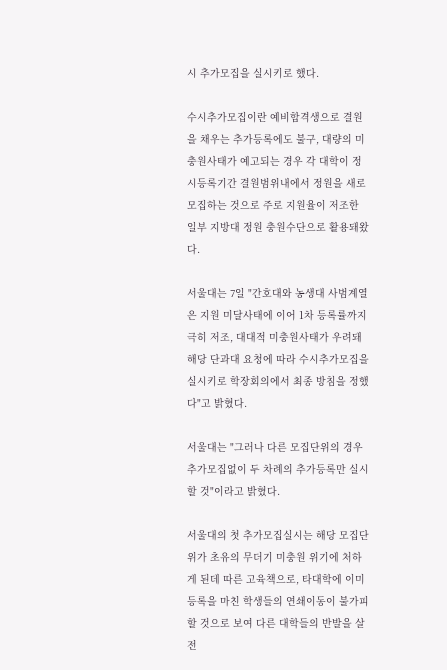시 추가모집을 실시키로 했다.

수시추가모집이란 예비합격생으로 결원을 채우는 추가등록에도 불구, 대량의 미충원사태가 예고되는 경우 각 대학이 정시등록기간 결원범위내에서 정원을 새로 모집하는 것으로 주로 지원율이 저조한 일부 지방대 정원 충원수단으로 활용돼왔다.

서울대는 7일 "간호대와 농생대 사범계열은 지원 미달사태에 이어 1차 등록률까지 극히 저조, 대대적 미충원사태가 우려돼 해당 단과대 요청에 따라 수시추가모집을 실시키로 학장회의에서 최종 방침을 정했다"고 밝혔다.

서울대는 "그러나 다른 모집단위의 경우 추가모집없이 두 차례의 추가등록만 실시할 것"이라고 밝혔다.

서울대의 첫 추가모집실시는 해당 모집단위가 초유의 무더기 미충원 위기에 처하게 된데 따른 고육책으로, 타대학에 이미 등록을 마친 학생들의 연쇄이동이 불가피할 것으로 보여 다른 대학들의 반발을 살 전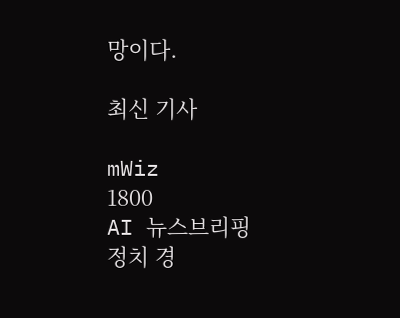망이다.

최신 기사

mWiz
1800
AI 뉴스브리핑
정치 경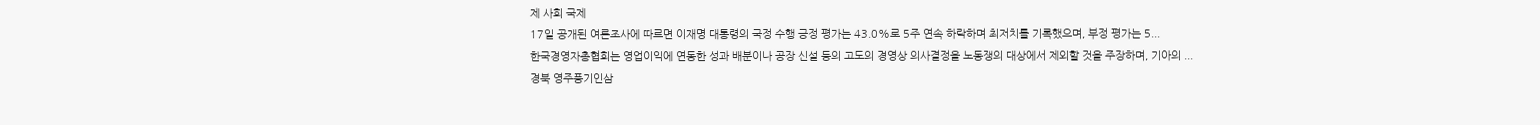제 사회 국제
17일 공개된 여론조사에 따르면 이재명 대통령의 국정 수행 긍정 평가는 43.0%로 5주 연속 하락하며 최저치를 기록했으며, 부정 평가는 5...
한국경영자총협회는 영업이익에 연동한 성과 배분이나 공장 신설 등의 고도의 경영상 의사결정을 노동쟁의 대상에서 제외할 것을 주장하며, 기아의 ...
경북 영주풍기인삼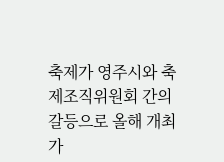축제가 영주시와 축제조직위원회 간의 갈등으로 올해 개최가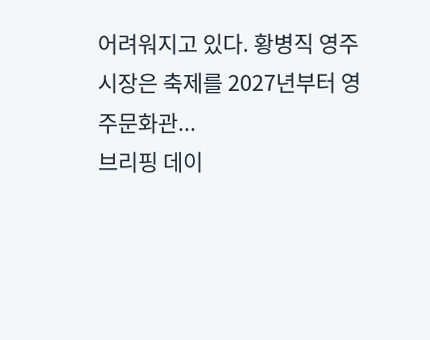어려워지고 있다. 황병직 영주시장은 축제를 2027년부터 영주문화관...
브리핑 데이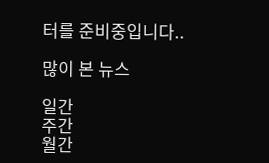터를 준비중입니다..

많이 본 뉴스

일간
주간
월간